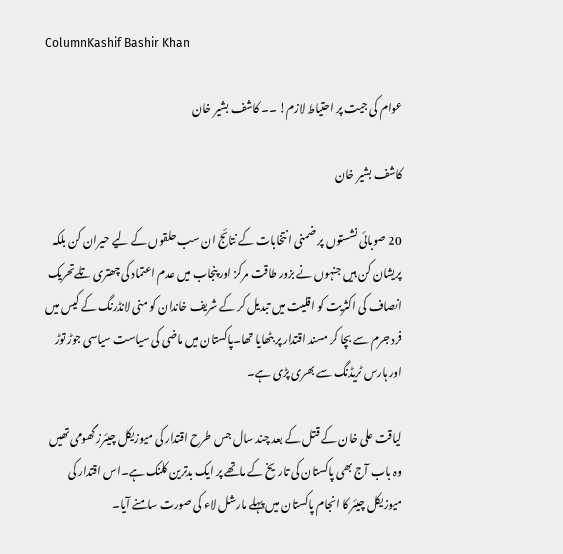ColumnKashif Bashir Khan

عوام کی جیت پر احتیاط لازم! ۔۔ کاشف بشیر خان

کاشف بشیر خان

20 صوبائی نشستوں پر ضمنی انتخابات کے نتائج ان سب حلقوں کے لیے حیران کن بلکہ پریشان کن ہیں جنہوں نے بزور طاقت مرکز اور پنجاب میں عدم اعتماد کی چھتری تلےتحریک انصاف کی اکثریت کو اقلیت میں تبدیل کر کے شریف خاندان کو منی لانڈرنگ کے کیس میں فرد جرم سے بچا کر مسند اقتدار پر بٹھایا تھا۔پاکستان میں ماضی کی سیاست سیاسی جوڑ توڑ اور ہارس ٹریڈنگ سے بھری پڑی ہے۔

لیاقت علی خان کے قتل کے بعد چند سال جس طرح اقتدار کی میوزیکل چیئرز گھومی تھیں وہ باب آج بھی پاکستان کی تاریخ کے ماتھے پر ایک بدترین کلنک ہے۔اس اقتدار کی میوزیکل چیئر کا انجام پاکستان میں پہلے مارشل لاء کی صورت سامنے آیا۔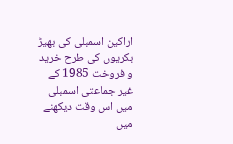اراکین اسمبلی کی بھیڑ بکریوں کی طرح خرید و فروخت 1985 کے غیر جماعتی اسمبلی میں اس وقت دیکھنے میں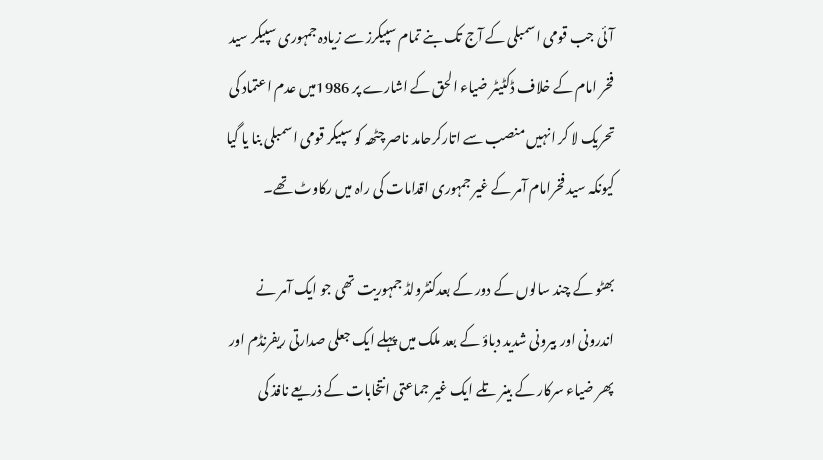آئی جب قومی اسمبلی کے آج تک بنے تمام سپیکرز سے زیادہ جمہوری سپیکر سید فخر امام کے خلاف ڈکٹیٹر ضیاء الحق کے اشارے پر 1986میں عدم اعتماد کی تحریک لا کر انہیں منصب سے اتارکرحامد ناصر چٹھہ کو سپیکر قومی اسمبلی بنا یا گیا کیونکہ سید فخرامام آمر کے غیر جمہوری اقدامات کی راہ میں رکاوٹ تھے۔

بھٹو کے چند سالوں کے دور کے بعدکنٹرولڈ جمہوریت تھی جو ایک آمر نے اندرونی اور بیرونی شدید دباؤ کے بعد ملک میں پہلے ایک جعلی صدارتی ریفرنڈم اور پھر ضیاء سرکار کے بینر تلے ایک غیر جماعتی انتخابات کے ذریعے نافذ کی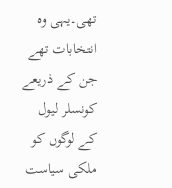تھی۔یہی وہ انتخابات تھے جن کے ذریعے کونسلر لیول کے لوگوں کو ملکی سیاست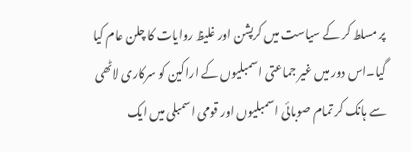پر مسلط کر کے سیاست میں کرپشن اور غلیظ روایات کا چلن عام کیا گیا۔اس دور میں غیر جماعتی اسمبلیوں کے اراکین کو سرکاری لاٹھی سے ہانک کر تمام صوبائی اسمبلیوں اور قومی اسمبلی میں ایک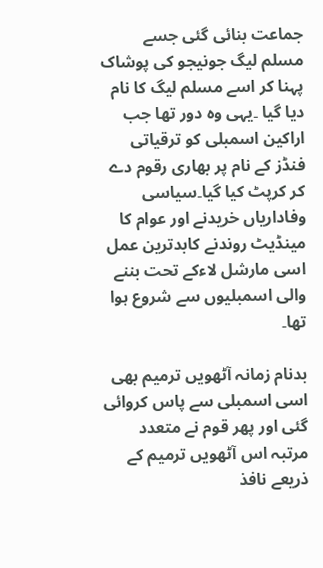جماعت بنائی گئی جسے مسلم لیگ جونیجو کی پوشاک پہنا کر اسے مسلم لیگ کا نام دیا گیا ۔یہی وہ دور تھا جب اراکین اسمبلی کو ترقیاتی فنڈز کے نام پر بھاری رقوم دے کر کرپٹ کیا گیا۔سیاسی وفاداریاں خریدنے اور عوام کا مینڈیٹ روندنے کابدترین عمل اسی مارشل لاءکے تحت بننے والی اسمبلیوں سے شروع ہوا تھا۔

بدنام زمانہ آٹھویں ترمیم بھی اسی اسمبلی سے پاس کروائی گئی اور پھر قوم نے متعدد مرتبہ اس آٹھویں ترمیم کے ذریعے نافذ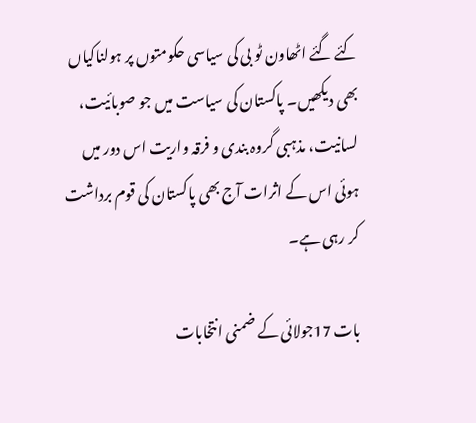کئے گئے اٹھاون ٹو بی کی سیاسی حکومتوں پر ہولناکیاں بھی دیکھیں۔ پاکستان کی سیاست میں جو صوبائیت، لسانیت، مذہبی گروہ بندی و فرقہ واریت اس دور میں ہوئی اس کے اثرات آج بھی پاکستان کی قوم برداشت کر رہی ہے۔

بات 17جولائی کے ضمنی انتخابات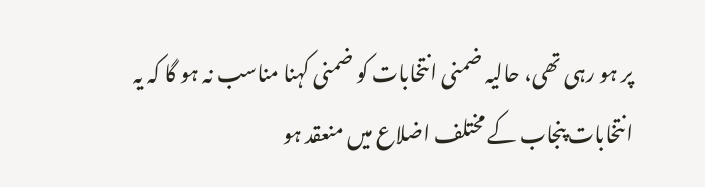پر ہو رہی تھی، حالیہ ضمنی انتخابات کو ضمنی کہنا مناسب نہ ہو گا کہ یہ انتخابات پنجاب کے مختلف اضلاع میں منعقد ہو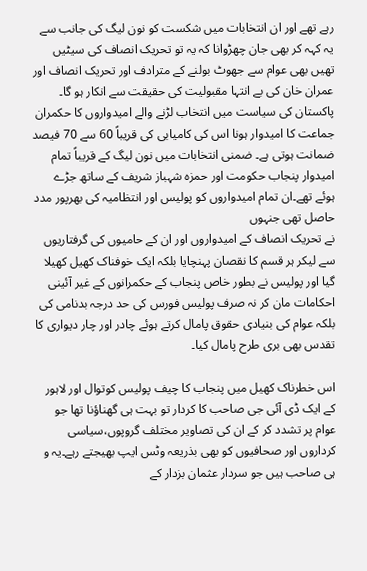رہے تھے اور ان انتخابات میں شکست کو نون لیگ کی جانب سے یہ کہہ کر بھی جان چھڑوانا کہ یہ تو تحریک انصاف کی سیٹیں تھیں بھی عوام سے جھوٹ بولنے کے مترادف اور تحریک انصاف اور عمران خان کی بے انتہا مقبولیت کی حقیقت سے انکار ہو گا۔ پاکستان کی سیاست میں انتخاب لڑنے والے امیدواروں کا حکمران جماعت کا امیدوار ہونا اس کی کامیابی کی قریباً 60 سے 70 فیصد ضمانت ہوتی ہے۔ ضمنی انتخابات میں نون لیگ کے قریباً تمام امیدوار پنجاب حکومت اور حمزہ شہباز شریف کے ساتھ جڑے ہوئے تھے۔ان تمام امیدواروں کو پولیس اور انتظامیہ کی بھرپور مدد حاصل تھی جنہوں
نے تحریک انصاف کے امیدواروں اور ان کے حامیوں کی گرفتاریوں سے لیکر ہر قسم کا نقصان پہنچایا بلکہ ایک خوفناک کھیل کھیلا گیا اور پولیس نے بطور خاص پنجاب کے حکمرانوں کے غیر آئینی احکامات مان کر نہ صرف پولیس فورس کی حد درجہ بدنامی کی بلکہ عوام کی بنیادی حقوق پامال کرتے ہوئے چادر اور چار دیواری کا تقدس بھی بری طرح پامال کیا۔

اس خطرناک کھیل میں پنجاب کا چیف پولیس کوتوال اور لاہور کے ایک ڈی آئی جی صاحب کا کردار تو بہت ہی گھناؤنا تھا جو عوام پر تشدد کر کے ان کی تصاویر مختلف گروپوں،سیاسی کرداروں اور صحافیوں کو بھی بذریعہ وٹس ایپ بھیجتے رہے۔یہ و ہی صاحب ہیں جو سردار عثمان بزدار کے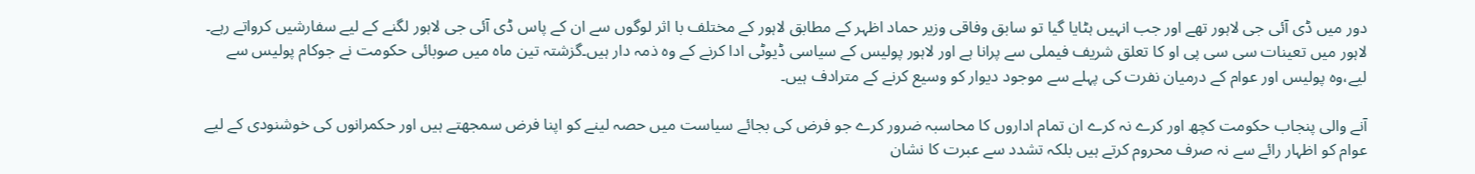دور میں ڈی آئی جی لاہور تھے اور جب انہیں ہٹایا گیا تو سابق وفاقی وزیر حماد اظہر کے مطابق لاہور کے مختلف با اثر لوگوں سے ان کے پاس ڈی آئی جی لاہور لگنے کے لیے سفارشیں کرواتے رہے۔ لاہور میں تعینات سی سی پی او کا تعلق شریف فیملی سے پرانا ہے اور لاہور پولیس کے سیاسی ڈیوٹی ادا کرنے کے وہ ذمہ دار ہیں۔گزشتہ تین ماہ میں صوبائی حکومت نے جوکام پولیس سے لیے،وہ پولیس اور عوام کے درمیان نفرت کی پہلے سے موجود دیوار کو وسیع کرنے کے مترادف ہیں۔

آنے والی پنجاب حکومت کچھ اور کرے نہ کرے ان تمام اداروں کا محاسبہ ضرور کرے جو فرض کی بجائے سیاست میں حصہ لینے کو اپنا فرض سمجھتے ہیں اور حکمرانوں کی خوشنودی کے لیے عوام کو اظہار رائے سے نہ صرف محروم کرتے ہیں بلکہ تشدد سے عبرت کا نشان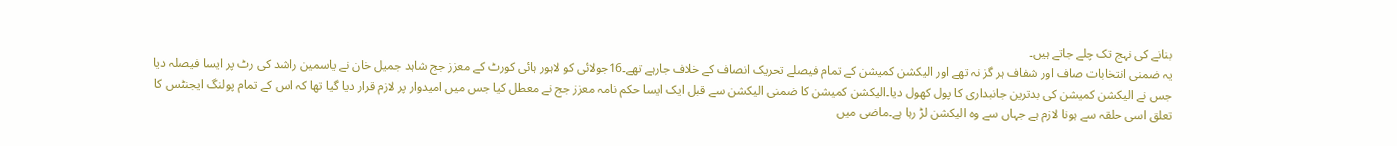بنانے کی نہج تک چلے جاتے ہیں۔
یہ ضمنی انتخابات صاف اور شفاف ہر گز نہ تھے اور الیکشن کمیشن کے تمام فیصلے تحریک انصاف کے خلاف جارہے تھے۔16جولائی کو لاہور ہائی کورٹ کے معزز جج شاہد جمیل خان نے یاسمین راشد کی رٹ پر ایسا فیصلہ دیا جس نے الیکشن کمیشن کی بدترین جانبداری کا پول کھول دیا۔الیکشن کمیشن کا ضمنی الیکشن سے قبل ایک ایسا حکم نامہ معزز جج نے معطل کیا جس میں امیدوار پر لازم قرار دیا گیا تھا کہ اس کے تمام پولنگ ایجنٹس کا تعلق اسی حلقہ سے ہونا لازم ہے جہاں سے وہ الیکشن لڑ رہا ہے۔ماضی میں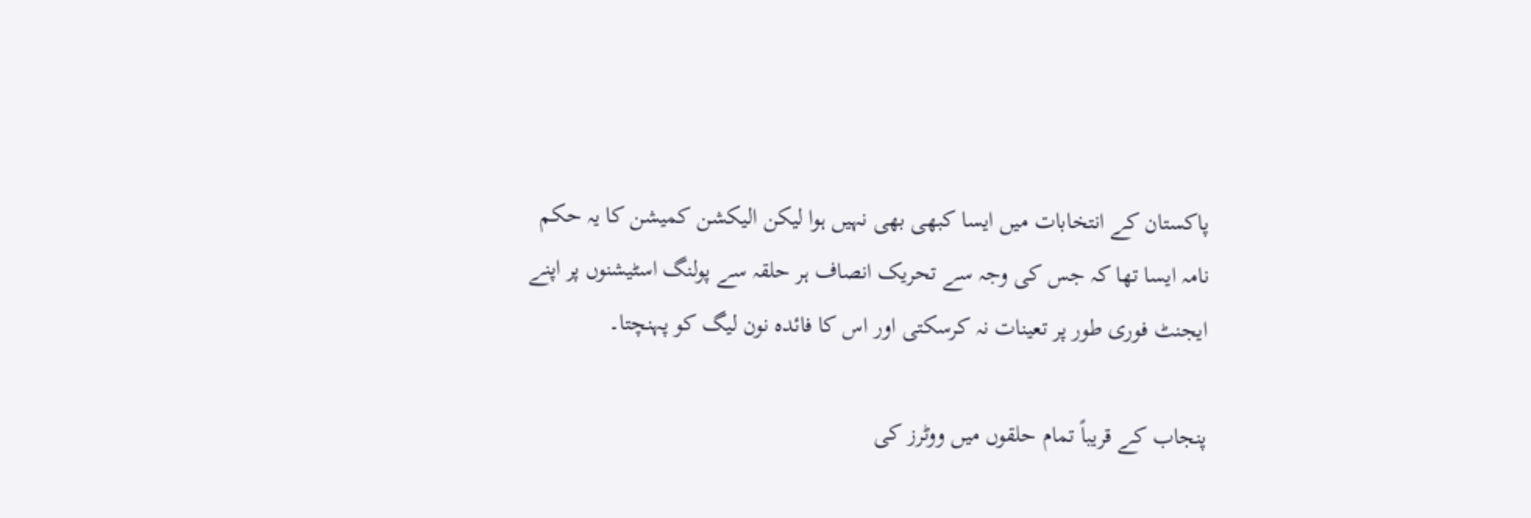پاکستان کے انتخابات میں ایسا کبھی بھی نہیں ہوا لیکن الیکشن کمیشن کا یہ حکم نامہ ایسا تھا کہ جس کی وجہ سے تحریک انصاف ہر حلقہ سے پولنگ اسٹیشنوں پر اپنے ایجنٹ فوری طور پر تعینات نہ کرسکتی اور اس کا فائدہ نون لیگ کو پہنچتا۔

پنجاب کے قریباً تمام حلقوں میں ووٹرز کی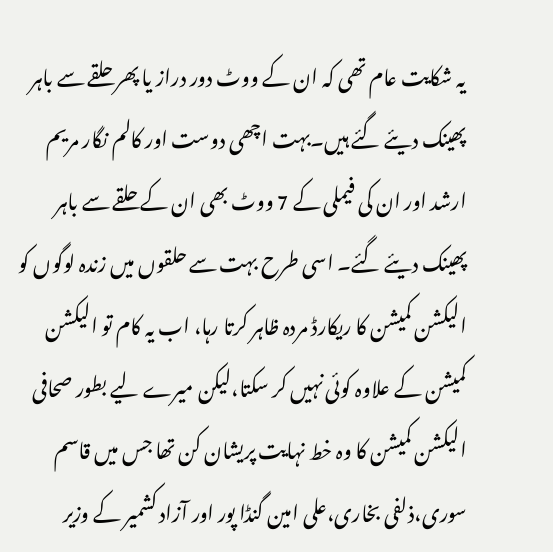یہ شکایت عام تھی کہ ان کے ووٹ دور دراز یا پھر حلقے سے باہر پھینک دیئے گئے ہیں۔بہت اچھی دوست اور کالم نگار مریم ارشد اور ان کی فیملی کے 7 ووٹ بھی ان کے حلقے سے باہر پھینک دیئے گئے۔ اسی طرح بہت سے حلقوں میں زندہ لوگوں کو الیکشن کمیشن کا ریکارڈ مردہ ظاہر کرتا رہا، اب یہ کام تو الیکشن کمیشن کے علاوہ کوئی نہیں کر سکتا،لیکن میرے لیے بطور صحافی الیکشن کمیشن کا وہ خط نہایت پریشان کن تھا جس میں قاسم سوری،ذلفی بخاری،علی امین گنڈا پور اور آزاد کشمیر کے وزیر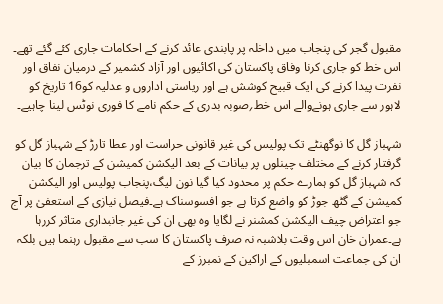مقبول گجر کی پنجاب میں داخلہ پر پابندی عائد کرنے کے احکامات جاری کئے گئے تھے۔ اس خط کو جاری کرنا وفاق پاکستان کی اکائیوں اور آزاد کشمیر کے درمیان نفاق اور نفرت پیدا کرنے کی ایک قبیح کوشش ہے اور ریاستی اداروں و عدلیہ کو16 تاریخ کو لاہور سے جاری ہونےوالے اس خط؍صوبہ بدری کے حکم نامے کا فوری نوٹس لینا چاہیے۔

شہباز گل کا نوگھنٹے تک پولیس کی غیر قانونی حراست اور عطا تارڑ کے شہباز گل کو گرفتار کرنے کے مختلف چینلوں پر بیانات کے بعد الیکشن کمیشن کے ترجمان کا بیان کہ شہباز گل کو ہمارے حکم پر محدود کیا گیا نون لیگ،پنجاب پولیس اور الیکشن کمیشن کے گٹھ جوڑ کو واضع کرتا ہے جو افسوسناک ہے۔فیصل نیازی کے استعفیٰ پر آج جو اعتراض چیف الیکشن کمشنر نے لگایا وہ بھی ان کی غیر جانبداری متاثر کررہا ہے۔عمران خان اس وقت بلاشبہ نہ صرف پاکستان کا سب سے مقبول رہنما ہیں بلکہ ان کی جماعت اسمبلیوں کے اراکین کے نمبرز کے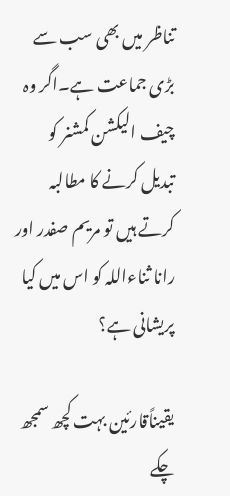تناظر میں بھی سب سے بڑی جماعت ہے۔اگر وہ چیف الیکشن کمشنر کو تبدیل کرنے کا مطالبہ کرتے ہیں تو مریم صفدر اور رانا ثناءاللہ کو اس میں کیا پریشانی ہے؟

یقیناًقارئین بہت کچھ سمجھ چکے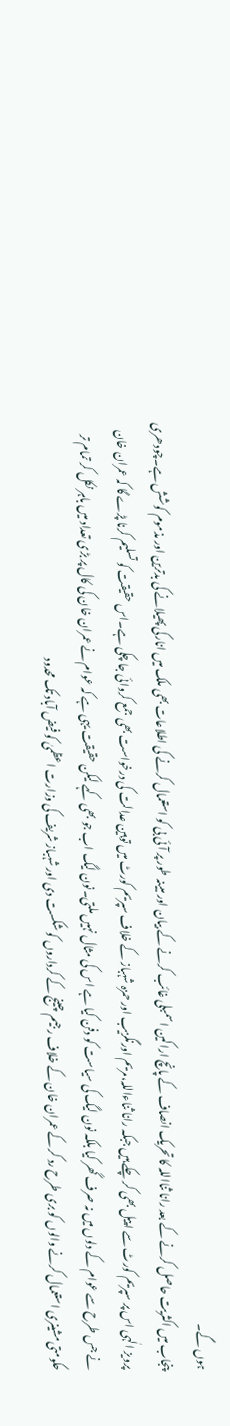ہوں گے۔
پنجاب میں اکثریت حاصل کرنے کے بعد رانا ثنااللہ کا تحریک انصاف کے پانچ اراکین اسمبلی غائب کرنے کے بیان اور مبینہ طور پر آئی بی کو استعمال کرنے کی اطلاعات بھی ملک میں انارکی پھیلانے کی بدترین اور مذموم کوشش ہے۔چودھری پرویز الٰہی اس پر سپریم کورٹ سے اپیل بھی کر چکے ہیں جبکہ رانا ثناءاللہ،مریم اورنگزیب اور حمزہ شہباز کے خلاف سپریم کورٹ میں توہین عدالت کی درخواست بھی جمع کروائی جا چکی ہے۔اس حقیقت کو تسلیم کرنا پڑے گا کہ عمران خان نے جس طرح سے عوام کے دلوں میں نہ صرف گھر کیا بلکہ نون لیگ کی سیاست کو دفن کیا ہے اس کی مثال نہیں ملتی۔نون لیگ اب جو بھی کہے لیکن حقیقت یہی ہے کہ عوام نے عمران خان کی کال پر بڑی تعداد میں باہر نکل کر تمام تر حکومتی مشینری استعمال کرنے والوں کو بری طرح رد کر کے عمران خان کے خلاف رجیم چینج کے کرداروں کو شکست دی اور شہباز شریف کی وزارت اعظمیٰ کو فیض آباد تک محدود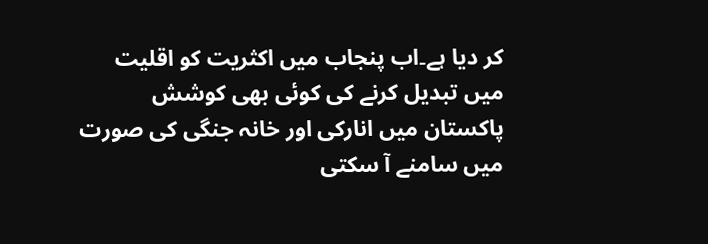کر دیا ہے۔اب پنجاب میں اکثریت کو اقلیت میں تبدیل کرنے کی کوئی بھی کوشش پاکستان میں انارکی اور خانہ جنگی کی صورت میں سامنے آ سکتی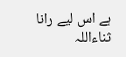ہے اس لیے رانا ثناءاللہ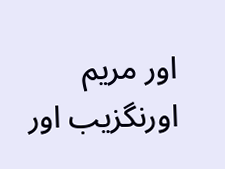اور مریم اورنگزیب اور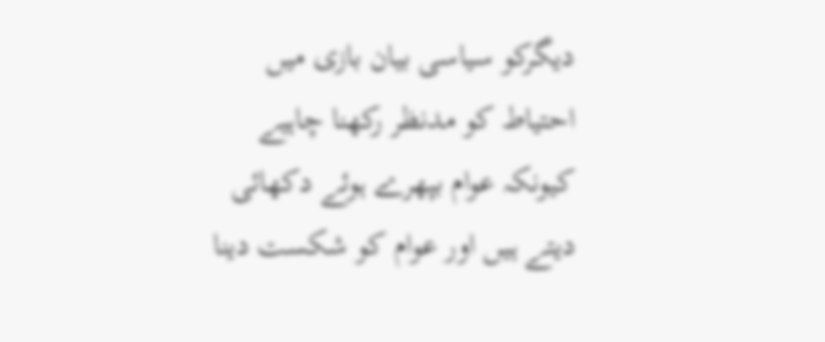دیگرکو سیاسی بیان بازی میں احتیاط کو مدنظر رکھنا چاہیے کیونکہ عوام بپھرے ہوئے دکھائی دیتے ہیں اور عوام کو شکست دینا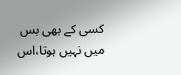کسی کے بھی بس میں نہیں ہوتا،اس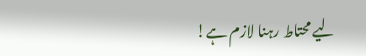لیے محتاط رہنا لازم ہے!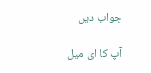جواب دیں

آپ کا ای میل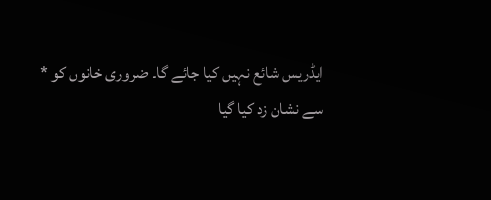ایڈریس شائع نہیں کیا جائے گا۔ ضروری خانوں کو * سے نشان زد کیا گیا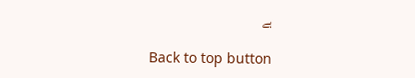ہے

Back to top button